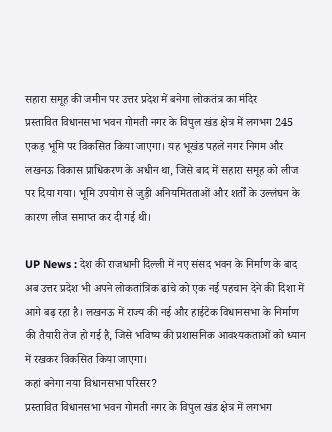सहारा समूह की जमीन पर उत्तर प्रदेश में बनेगा लोकतंत्र का मंदिर
प्रस्तावित विधानसभा भवन गोमती नगर के विपुल खंड क्षेत्र में लगभग 245 एकड़ भूमि पर विकसित किया जाएगा। यह भूखंड पहले नगर निगम और लखनऊ विकास प्राधिकरण के अधीन था, जिसे बाद में सहारा समूह को लीज पर दिया गया। भूमि उपयोग से जुड़ी अनियमितताओं और शर्तों के उल्लंघन के कारण लीज समाप्त कर दी गई थी।

UP News : देश की राजधानी दिल्ली में नए संसद भवन के निर्माण के बाद अब उत्तर प्रदेश भी अपने लोकतांत्रिक ढांचे को एक नई पहचान देने की दिशा में आगे बढ़ रहा है। लखनऊ में राज्य की नई और हाईटेक विधानसभा के निर्माण की तैयारी तेज हो गई है, जिसे भविष्य की प्रशासनिक आवश्यकताओं को ध्यान में रखकर विकसित किया जाएगा।
कहां बनेगा नया विधानसभा परिसर?
प्रस्तावित विधानसभा भवन गोमती नगर के विपुल खंड क्षेत्र में लगभग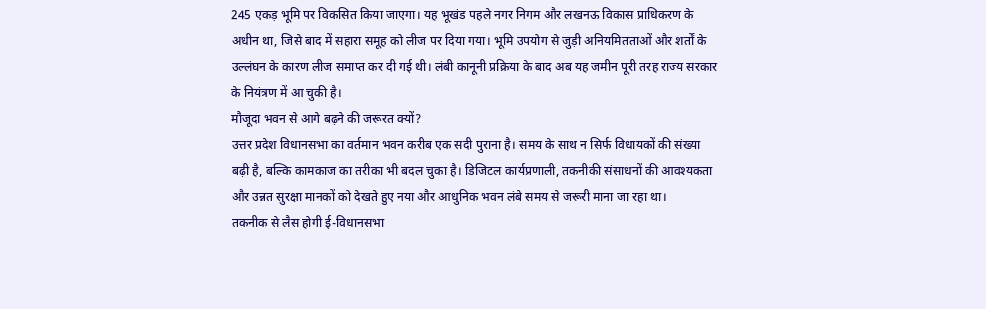245 एकड़ भूमि पर विकसित किया जाएगा। यह भूखंड पहले नगर निगम और लखनऊ विकास प्राधिकरण के अधीन था, जिसे बाद में सहारा समूह को लीज पर दिया गया। भूमि उपयोग से जुड़ी अनियमितताओं और शर्तों के उल्लंघन के कारण लीज समाप्त कर दी गई थी। लंबी कानूनी प्रक्रिया के बाद अब यह जमीन पूरी तरह राज्य सरकार के नियंत्रण में आ चुकी है।
मौजूदा भवन से आगे बढ़ने की जरूरत क्यों?
उत्तर प्रदेश विधानसभा का वर्तमान भवन करीब एक सदी पुराना है। समय के साथ न सिर्फ विधायकों की संख्या बढ़ी है, बल्कि कामकाज का तरीका भी बदल चुका है। डिजिटल कार्यप्रणाली, तकनीकी संसाधनों की आवश्यकता और उन्नत सुरक्षा मानकों को देखते हुए नया और आधुनिक भवन लंबे समय से जरूरी माना जा रहा था।
तकनीक से लैस होगी ई-विधानसभा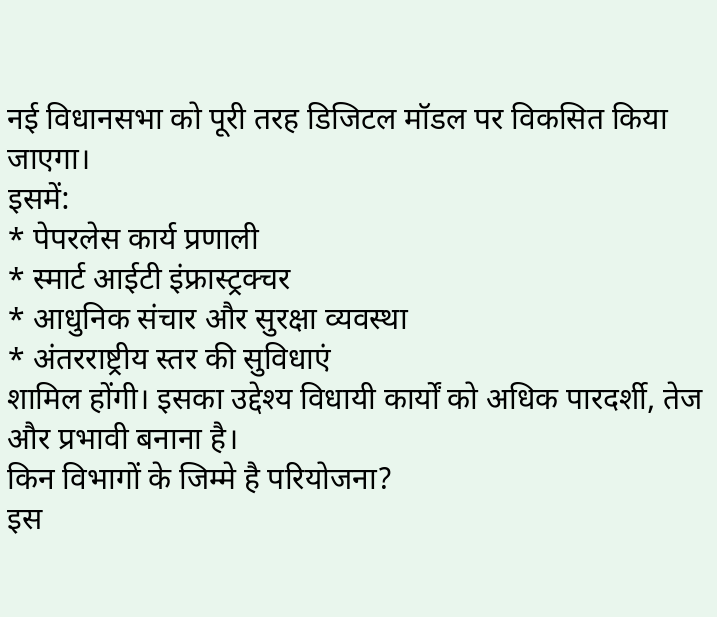नई विधानसभा को पूरी तरह डिजिटल मॉडल पर विकसित किया जाएगा।
इसमें:
* पेपरलेस कार्य प्रणाली
* स्मार्ट आईटी इंफ्रास्ट्रक्चर
* आधुनिक संचार और सुरक्षा व्यवस्था
* अंतरराष्ट्रीय स्तर की सुविधाएं
शामिल होंगी। इसका उद्देश्य विधायी कार्यों को अधिक पारदर्शी, तेज और प्रभावी बनाना है।
किन विभागों के जिम्मे है परियोजना?
इस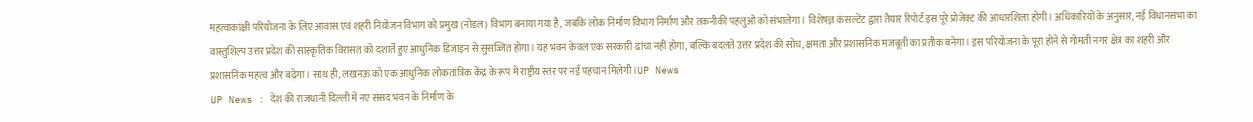महत्वाकांक्षी परियोजना के लिए आवास एवं शहरी नियोजन विभाग को प्रमुख (नोडल) विभाग बनाया गया है, जबकि लोक निर्माण विभाग निर्माण और तकनीकी पहलुओं को संभालेगा। विशेषज्ञ कंसल्टेंट द्वारा तैयार रिपोर्ट इस पूरे प्रोजेक्ट की आधारशिला होगी। अधिकारियों के अनुसार, नई विधानसभा का वास्तुशिल्प उत्तर प्रदेश की सांस्कृतिक विरासत को दशार्ते हुए आधुनिक डिजाइन से सुसज्जित होगा। यह भवन केवल एक सरकारी ढांचा नहीं होगा, बल्कि बदलते उत्तर प्रदेश की सोच, क्षमता और प्रशासनिक मजबूती का प्रतीक बनेगा। इस परियोजना के पूरा होने से गोमती नगर क्षेत्र का शहरी और प्रशासनिक महत्व और बढ़ेगा। साथ ही, लखनऊ को एक आधुनिक लोकतांत्रिक केंद्र के रूप में राष्ट्रीय स्तर पर नई पहचान मिलेगी।UP News
UP News : देश की राजधानी दिल्ली में नए संसद भवन के निर्माण के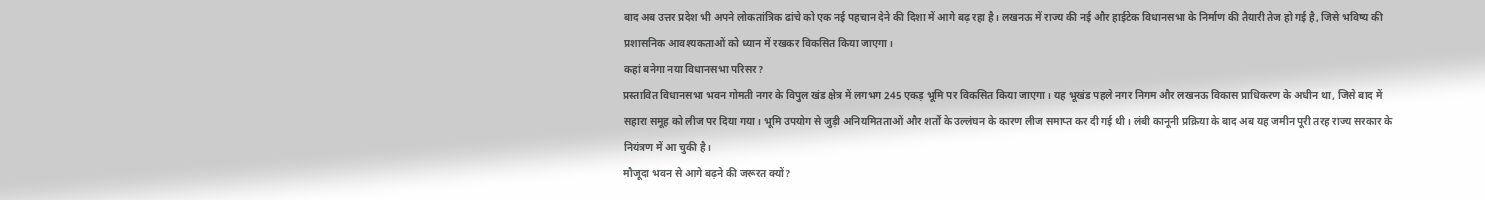बाद अब उत्तर प्रदेश भी अपने लोकतांत्रिक ढांचे को एक नई पहचान देने की दिशा में आगे बढ़ रहा है। लखनऊ में राज्य की नई और हाईटेक विधानसभा के निर्माण की तैयारी तेज हो गई है, जिसे भविष्य की प्रशासनिक आवश्यकताओं को ध्यान में रखकर विकसित किया जाएगा।
कहां बनेगा नया विधानसभा परिसर?
प्रस्तावित विधानसभा भवन गोमती नगर के विपुल खंड क्षेत्र में लगभग 245 एकड़ भूमि पर विकसित किया जाएगा। यह भूखंड पहले नगर निगम और लखनऊ विकास प्राधिकरण के अधीन था, जिसे बाद में सहारा समूह को लीज पर दिया गया। भूमि उपयोग से जुड़ी अनियमितताओं और शर्तों के उल्लंघन के कारण लीज समाप्त कर दी गई थी। लंबी कानूनी प्रक्रिया के बाद अब यह जमीन पूरी तरह राज्य सरकार के नियंत्रण में आ चुकी है।
मौजूदा भवन से आगे बढ़ने की जरूरत क्यों?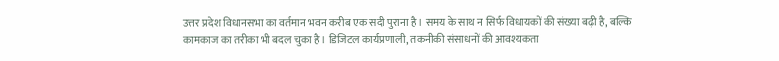उत्तर प्रदेश विधानसभा का वर्तमान भवन करीब एक सदी पुराना है। समय के साथ न सिर्फ विधायकों की संख्या बढ़ी है, बल्कि कामकाज का तरीका भी बदल चुका है। डिजिटल कार्यप्रणाली, तकनीकी संसाधनों की आवश्यकता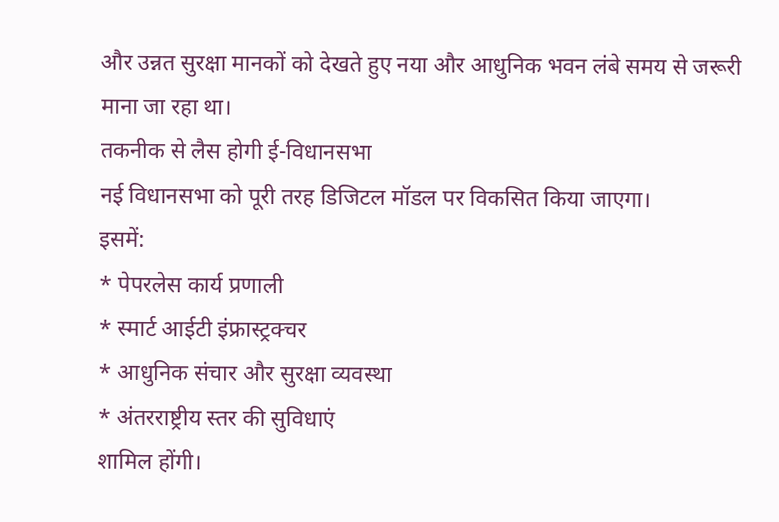और उन्नत सुरक्षा मानकों को देखते हुए नया और आधुनिक भवन लंबे समय से जरूरी माना जा रहा था।
तकनीक से लैस होगी ई-विधानसभा
नई विधानसभा को पूरी तरह डिजिटल मॉडल पर विकसित किया जाएगा।
इसमें:
* पेपरलेस कार्य प्रणाली
* स्मार्ट आईटी इंफ्रास्ट्रक्चर
* आधुनिक संचार और सुरक्षा व्यवस्था
* अंतरराष्ट्रीय स्तर की सुविधाएं
शामिल होंगी।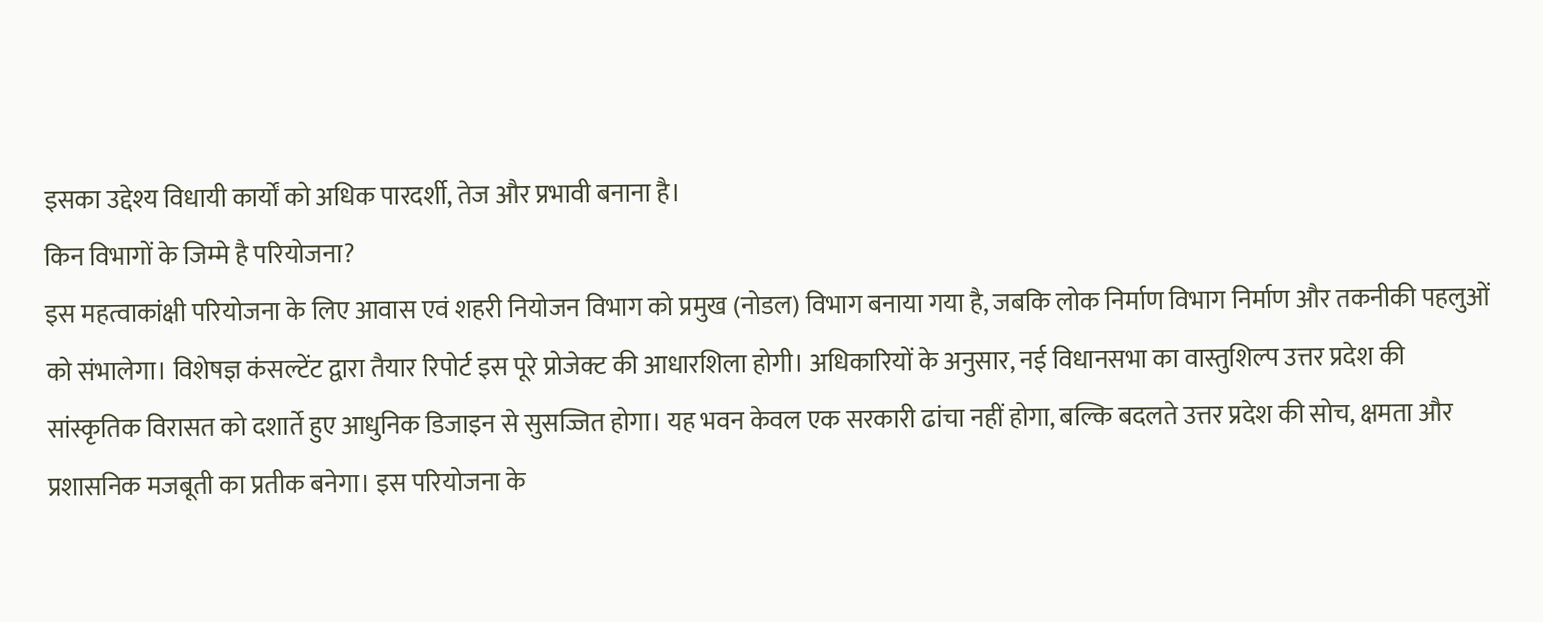इसका उद्देश्य विधायी कार्यों को अधिक पारदर्शी, तेज और प्रभावी बनाना है।
किन विभागों के जिम्मे है परियोजना?
इस महत्वाकांक्षी परियोजना के लिए आवास एवं शहरी नियोजन विभाग को प्रमुख (नोडल) विभाग बनाया गया है, जबकि लोक निर्माण विभाग निर्माण और तकनीकी पहलुओं को संभालेगा। विशेषज्ञ कंसल्टेंट द्वारा तैयार रिपोर्ट इस पूरे प्रोजेक्ट की आधारशिला होगी। अधिकारियों के अनुसार, नई विधानसभा का वास्तुशिल्प उत्तर प्रदेश की सांस्कृतिक विरासत को दशार्ते हुए आधुनिक डिजाइन से सुसज्जित होगा। यह भवन केवल एक सरकारी ढांचा नहीं होगा, बल्कि बदलते उत्तर प्रदेश की सोच, क्षमता और प्रशासनिक मजबूती का प्रतीक बनेगा। इस परियोजना के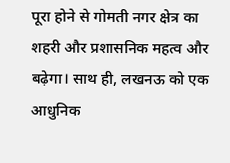पूरा होने से गोमती नगर क्षेत्र का शहरी और प्रशासनिक महत्व और बढ़ेगा। साथ ही, लखनऊ को एक आधुनिक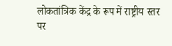लोकतांत्रिक केंद्र के रूप में राष्ट्रीय स्तर पर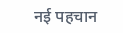नई पहचान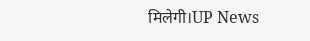मिलेगी।UP News